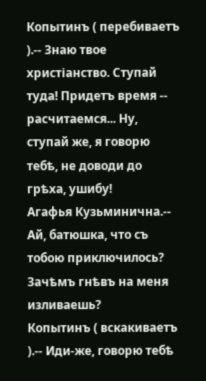Копытинъ ( перебиваетъ ).-- Знаю твое христіанство. Ступай туда! Придетъ время -- расчитаемся... Ну, ступай же, я говорю тебѣ, не доводи до грѣха, ушибу!
Агафья Кузьминична.-- Ай, батюшка, что съ тобою приключилось? Зачѣмъ гнѣвъ на меня изливаешь?
Копытинъ ( вскакиваетъ ).-- Иди-же, говорю тебѣ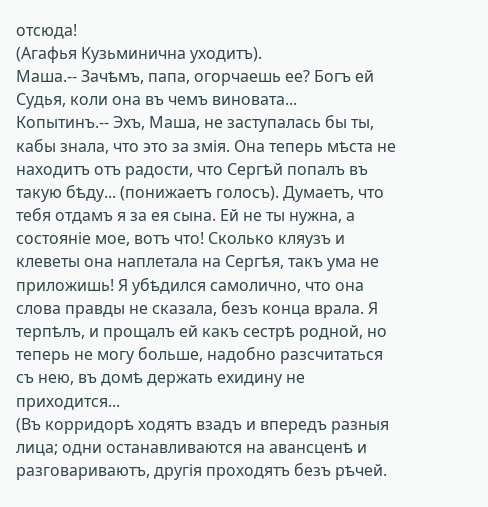отсюда!
(Агафья Кузьминична уходитъ).
Маша.-- Зачѣмъ, папа, огорчаешь ее? Богъ ей Судья, коли она въ чемъ виновата...
Копытинъ.-- Эхъ, Маша, не заступалась бы ты, кабы знала, что это за змія. Она теперь мѣста не находитъ отъ радости, что Сергѣй попалъ въ такую бѣду... (понижаетъ голосъ). Думаетъ, что тебя отдамъ я за ея сына. Ей не ты нужна, а состояніе мое, вотъ что! Сколько кляузъ и клеветы она наплетала на Сергѣя, такъ ума не приложишь! Я убѣдился самолично, что она слова правды не сказала, безъ конца врала. Я терпѣлъ, и прощалъ ей какъ сестрѣ родной, но теперь не могу больше, надобно разсчитаться съ нею, въ домѣ держать ехидину не приходится...
(Въ корридорѣ ходятъ взадъ и впередъ разныя лица; одни останавливаются на авансценѣ и разговариваютъ, другія проходятъ безъ рѣчей.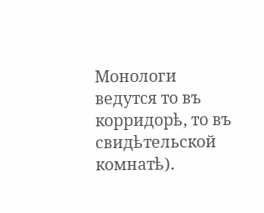Монологи ведутся то въ корридорѣ, то въ свидѣтельской комнатѣ).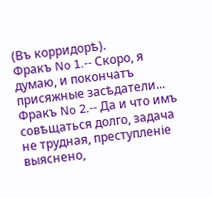(Въ корридорѣ).
Фракъ No 1.-- Скоро, я думаю, и покончатъ присяжные засѣдатели...
Фракъ No 2.-- Да и что имъ совѣщаться долго, задача не трудная, преступленіе выяснено,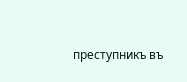преступникъ въ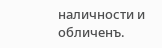наличности и обличенъ.